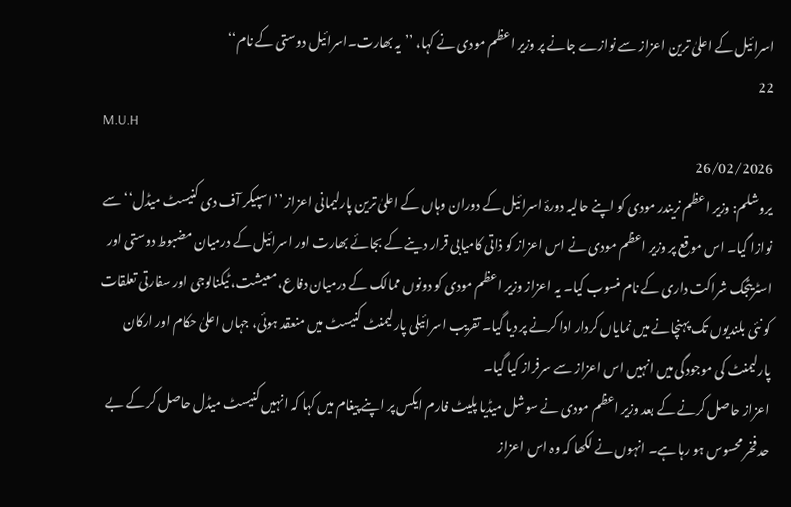اسرائیل کے اعلیٰ ترین اعزاز سے نوازے جانے پر وزیر اعظم مودی نے کہا، ’’یہ بھارت۔اسرائیل دوستی کے نام‘‘
22
M.U.H
26/02/2026
یروشلم: وزیر اعظم نریندر مودی کو اپنے حالیہ دورۂ اسرائیل کے دوران وہاں کے اعلیٰ ترین پارلیمانی اعزاز ’’اسپیکر آف دی کنیسٹ میڈل‘‘ سے نوازا گیا۔ اس موقع پر وزیر اعظم مودی نے اس اعزاز کو ذاتی کامیابی قرار دینے کے بجائے بھارت اور اسرائیل کے درمیان مضبوط دوستی اور اسٹریٹجک شراکت داری کے نام منسوب کیا۔ یہ اعزاز وزیر اعظم مودی کو دونوں ممالک کے درمیان دفاع، معیشت، ٹیکنالوجی اور سفارتی تعلقات کو نئی بلندیوں تک پہنچانے میں نمایاں کردار ادا کرنے پر دیا گیا۔ تقریب اسرائیلی پارلیمنٹ کنیسٹ میں منعقد ہوئی، جہاں اعلیٰ حکام اور ارکان پارلیمنٹ کی موجودگی میں انہیں اس اعزاز سے سرفراز کیا گیا۔
اعزاز حاصل کرنے کے بعد وزیر اعظم مودی نے سوشل میڈیا پلیٹ فارم ایکس پر اپنے پیغام میں کہا کہ انہیں کنیسٹ میڈل حاصل کر کے بے حد فخر محسوس ہو رہا ہے۔ انہوں نے لکھا کہ وہ اس اعزاز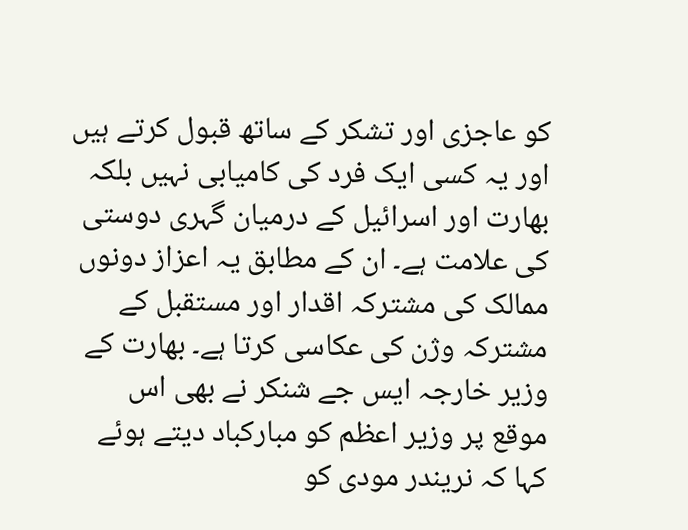کو عاجزی اور تشکر کے ساتھ قبول کرتے ہیں اور یہ کسی ایک فرد کی کامیابی نہیں بلکہ بھارت اور اسرائیل کے درمیان گہری دوستی کی علامت ہے۔ ان کے مطابق یہ اعزاز دونوں ممالک کی مشترکہ اقدار اور مستقبل کے مشترکہ وژن کی عکاسی کرتا ہے۔ بھارت کے وزیر خارجہ ایس جے شنکر نے بھی اس موقع پر وزیر اعظم کو مبارکباد دیتے ہوئے کہا کہ نریندر مودی کو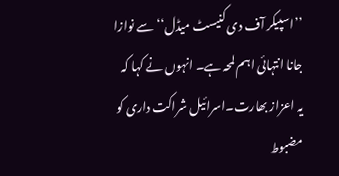’’اسپیکر آف دی کنیسٹ میڈل‘‘ سے نوازا جانا انتہائی اہم لمحہ ہے۔ انہوں نے کہا کہ یہ اعزاز بھارت۔اسرائیل شراکت داری کو مضبوط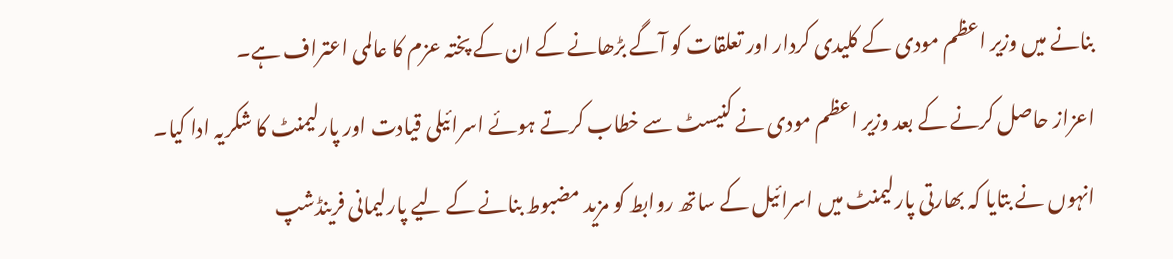بنانے میں وزیر اعظم مودی کے کلیدی کردار اور تعلقات کو آگے بڑھانے کے ان کے پختہ عزم کا عالمی اعتراف ہے۔
اعزاز حاصل کرنے کے بعد وزیر اعظم مودی نے کنیسٹ سے خطاب کرتے ہوئے اسرائیلی قیادت اور پارلیمنٹ کا شکریہ ادا کیا۔ انہوں نے بتایا کہ بھارتی پارلیمنٹ میں اسرائیل کے ساتھ روابط کو مزید مضبوط بنانے کے لیے پارلیمانی فرینڈشپ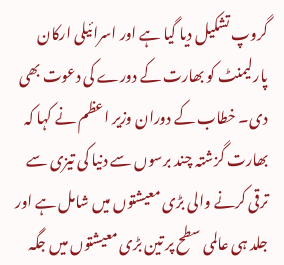گروپ تشکیل دیا گیا ہے اور اسرائیلی ارکان پارلیمنٹ کو بھارت کے دورے کی دعوت بھی دی۔ خطاب کے دوران وزیر اعظم نے کہا کہ بھارت گزشتہ چند برسوں سے دنیا کی تیزی سے ترقی کرنے والی بڑی معیشتوں میں شامل ہے اور جلد ہی عالمی سطح پر تین بڑی معیشتوں میں جگہ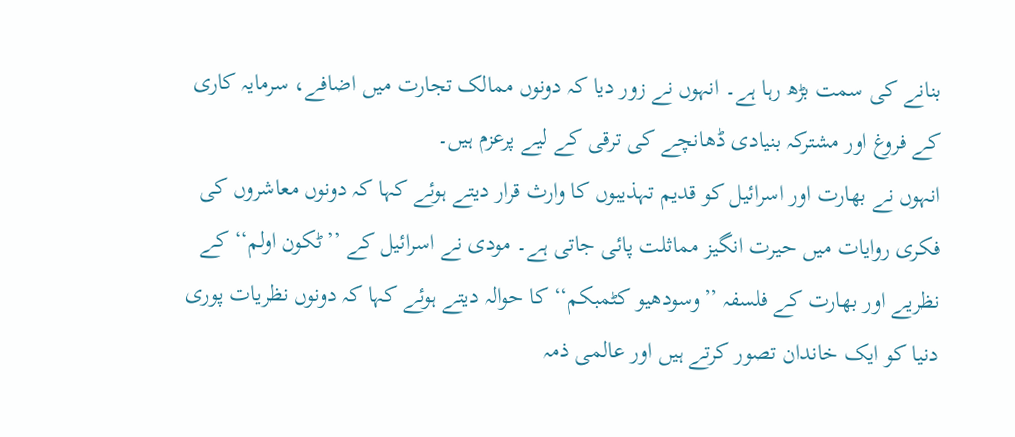بنانے کی سمت بڑھ رہا ہے۔ انہوں نے زور دیا کہ دونوں ممالک تجارت میں اضافے، سرمایہ کاری کے فروغ اور مشترکہ بنیادی ڈھانچے کی ترقی کے لیے پرعزم ہیں۔
انہوں نے بھارت اور اسرائیل کو قدیم تہذیبوں کا وارث قرار دیتے ہوئے کہا کہ دونوں معاشروں کی فکری روایات میں حیرت انگیز مماثلت پائی جاتی ہے۔ مودی نے اسرائیل کے ’’ٹکون اولم‘‘ کے نظریے اور بھارت کے فلسفہ ’’وسودھیو کٹمبکم‘‘ کا حوالہ دیتے ہوئے کہا کہ دونوں نظریات پوری دنیا کو ایک خاندان تصور کرتے ہیں اور عالمی ذمہ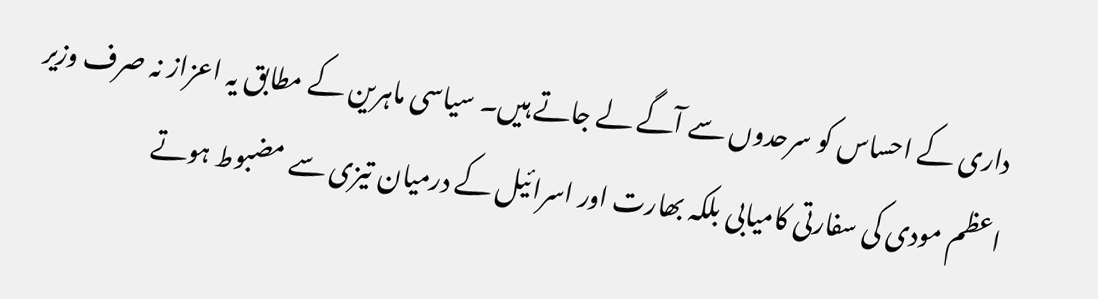داری کے احساس کو سرحدوں سے آگے لے جاتے ہیں۔ سیاسی ماہرین کے مطابق یہ اعزاز نہ صرف وزیر اعظم مودی کی سفارتی کامیابی بلکہ بھارت اور اسرائیل کے درمیان تیزی سے مضبوط ہوتے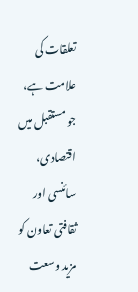تعلقات کی علامت ہے، جو مستقبل میں اقتصادی، سائنسی اور ثقافتی تعاون کو مزید وسعت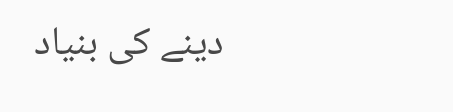دینے کی بنیاد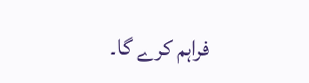فراہم کرے گا۔